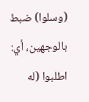(وسلوا) ضبط بالوجهين، أي: اطلبوا (له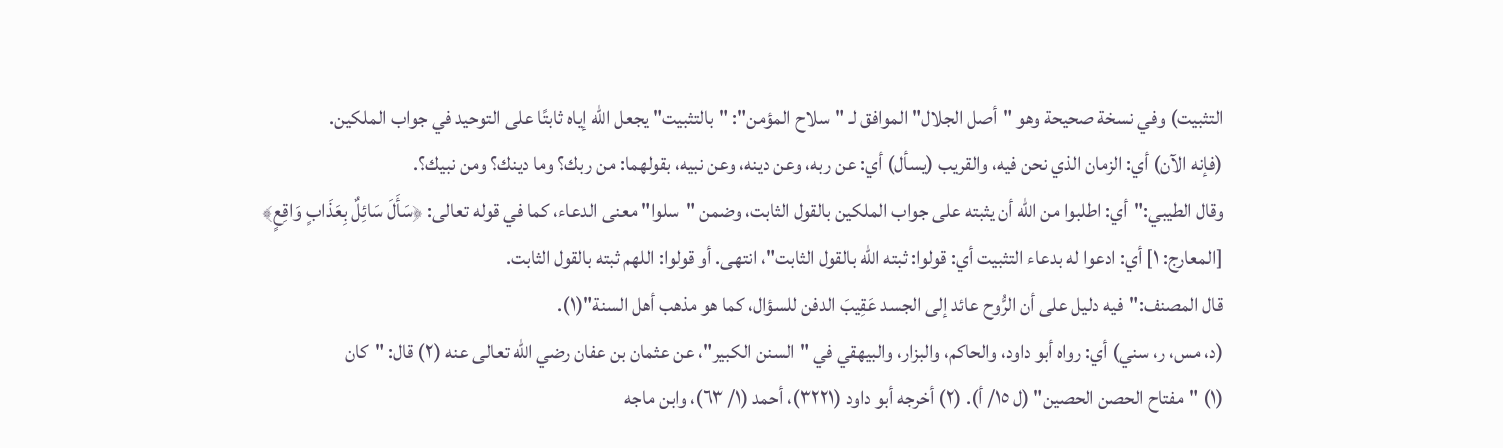التثبيت) وفي نسخة صحيحة وهو "أصل الجلال" الموافق لـ "سلاح المؤمن": "بالتثبيت" يجعل الله إياه ثابتًا على التوحيد في جواب الملكين.
(فإنه الآن) أي: الزمان الذي نحن فيه، والقريب (يسأل) أي: عن ربه، وعن دينه، وعن نبيه، بقولهما: من ربك؟ وما دينك؟ ومن نبيك؟.
وقال الطيبي:"أي: اطلبوا من الله أن يثبته على جواب الملكين بالقول الثابت، وضمن "سلوا" معنى الدعاء، كما في قوله تعالى: ﴿سَأَلَ سَائِلٌ بِعَذَابٍ وَاقِعٍ﴾ [المعارج: ١] أي: ادعوا له بدعاء التثبيت أي: قولوا: ثبته الله بالقول الثابت"، انتهى. أو قولوا: اللهم ثبته بالقول الثابت.
قال المصنف:"فيه دليل على أن الرُّوح عائد إلى الجسد عَقِيبَ الدفن للسؤال، كما هو مذهب أهل السنة"(١).
(د، مس، ر، سني) أي: رواه أبو داود، والحاكم، والبزار، والبيهقي في "السنن الكبير"، عن عثمان بن عفان رضي الله تعالى عنه (٢) قال: "كان
(١) "مفتاح الحصن الحصين" (ل ١٥/ أ). (٢) أخرجه أبو داود (٣٢٢١)، أحمد (١/ ٦٣)، وابن ماجه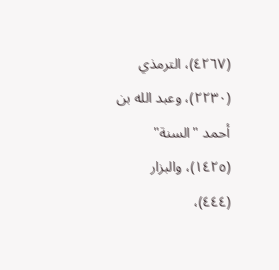(٤٢٦٧)، الترمذي (٢٢٣٠)، وعبد الله بن أحمد "السنة" (١٤٢٥)، والبزار (٤٤٤)،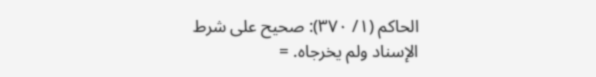الحاكم (١/ ٣٧٠): صحيح على شرط الإسناد ولم يخرجاه. =